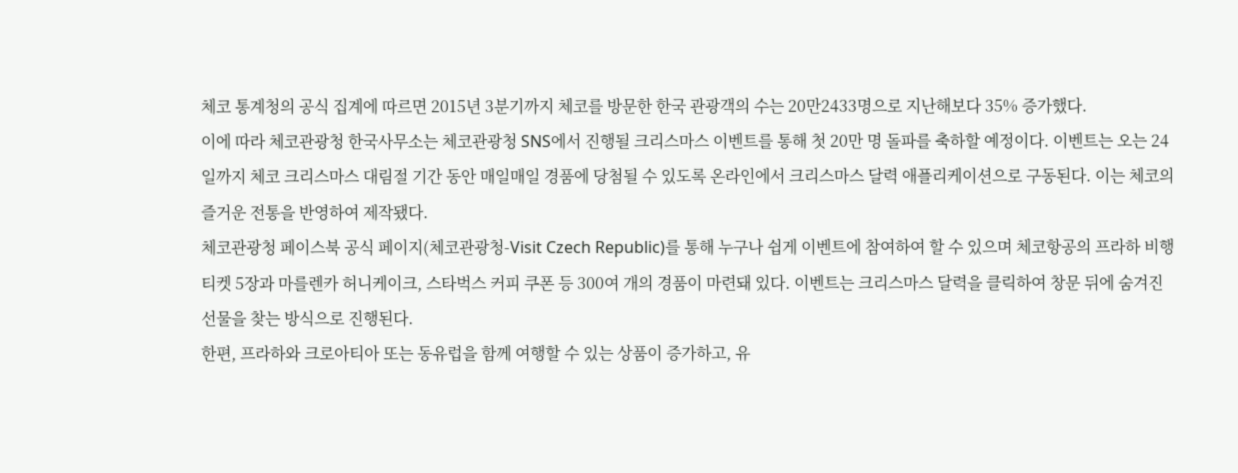체코 통계청의 공식 집계에 따르면 2015년 3분기까지 체코를 방문한 한국 관광객의 수는 20만2433명으로 지난해보다 35% 증가했다.
이에 따라 체코관광청 한국사무소는 체코관광청 SNS에서 진행될 크리스마스 이벤트를 통해 첫 20만 명 돌파를 축하할 예정이다. 이벤트는 오는 24일까지 체코 크리스마스 대림절 기간 동안 매일매일 경품에 당첨될 수 있도록 온라인에서 크리스마스 달력 애플리케이션으로 구동된다. 이는 체코의 즐거운 전통을 반영하여 제작됐다.
체코관광청 페이스북 공식 페이지(체코관광청-Visit Czech Republic)를 통해 누구나 쉽게 이벤트에 참여하여 할 수 있으며 체코항공의 프라하 비행 티켓 5장과 마를렌카 허니케이크, 스타벅스 커피 쿠폰 등 300여 개의 경품이 마련돼 있다. 이벤트는 크리스마스 달력을 클릭하여 창문 뒤에 숨겨진 선물을 찾는 방식으로 진행된다.
한편, 프라하와 크로아티아 또는 동유럽을 함께 여행할 수 있는 상품이 증가하고, 유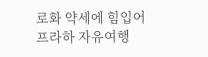로화 약세에 힘입어 프라하 자유여행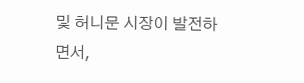및 허니문 시장이 발전하면서,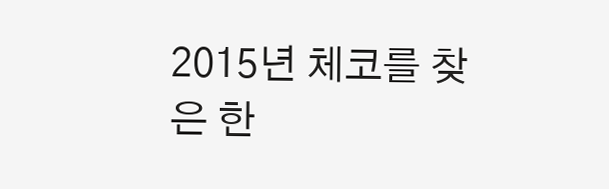2015년 체코를 찾은 한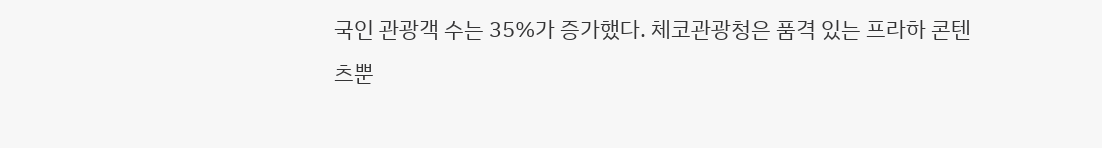국인 관광객 수는 35%가 증가했다. 체코관광청은 품격 있는 프라하 콘텐츠뿐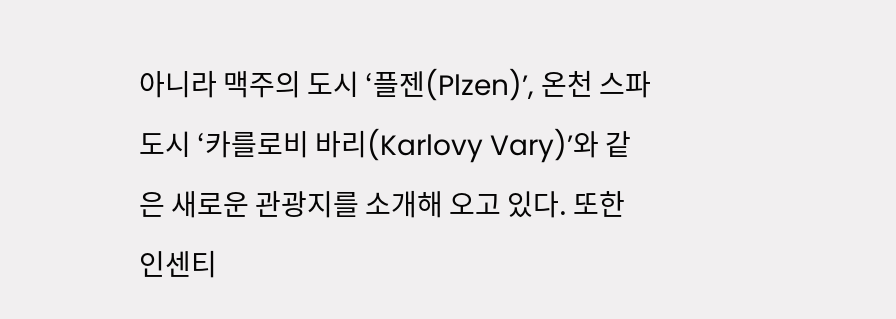아니라 맥주의 도시 ‘플젠(Plzen)’, 온천 스파 도시 ‘카를로비 바리(Karlovy Vary)’와 같은 새로운 관광지를 소개해 오고 있다. 또한 인센티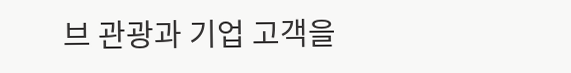브 관광과 기업 고객을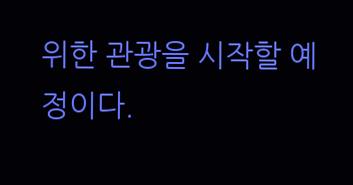위한 관광을 시작할 예정이다.